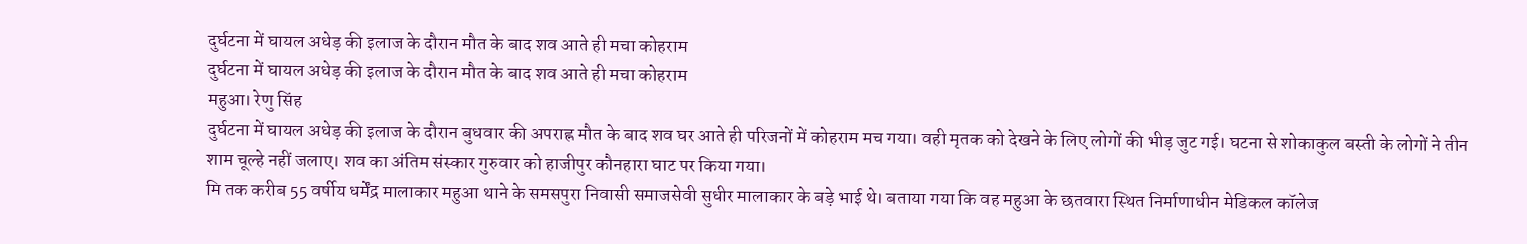दुर्घटना में घायल अधेड़ की इलाज के दौरान मौत के बाद शव आते ही मचा कोहराम
दुर्घटना में घायल अधेड़ की इलाज के दौरान मौत के बाद शव आते ही मचा कोहराम
महुआ। रेणु सिंह
दुर्घटना में घायल अधेड़ की इलाज के दौरान बुधवार की अपराह्न मौत के बाद शव घर आते ही परिजनों में कोहराम मच गया। वही मृतक को देखने के लिए लोगों की भीड़ जुट गई। घटना से शोकाकुल बस्ती के लोगों ने तीन शाम चूल्हे नहीं जलाए। शव का अंतिम संस्कार गुरुवार को हाजीपुर कौनहारा घाट पर किया गया।
मि तक करीब 55 वर्षीय धर्मेंद्र मालाकार महुआ थाने के समसपुरा निवासी समाजसेवी सुधीर मालाकार के बड़े भाई थे। बताया गया कि वह महुआ के छतवारा स्थित निर्माणाधीन मेडिकल कॉलेज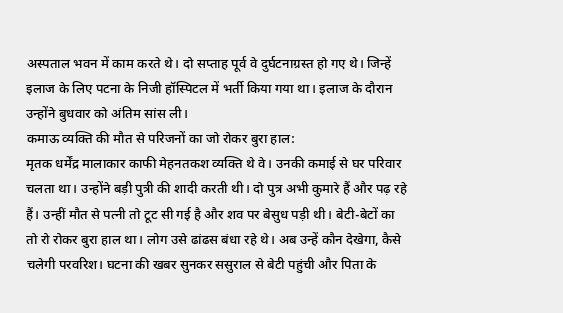अस्पताल भवन में काम करते थे। दो सप्ताह पूर्व वे दुर्घटनाग्रस्त हो गए थे। जिन्हें इलाज के लिए पटना के निजी हॉस्पिटल में भर्ती किया गया था। इलाज के दौरान उन्होंने बुधवार को अंतिम सांस ली।
कमाऊ व्यक्ति की मौत से परिजनों का जो रोकर बुरा हाल:
मृतक धर्मेंद्र मालाकार काफी मेहनतकश व्यक्ति थे वे। उनकी कमाई से घर परिवार चलता था। उन्होंने बड़ी पुत्री की शादी करती थी। दो पुत्र अभी कुमारे हैं और पढ़ रहे हैं। उन्हीं मौत से पत्नी तो टूट सी गई है और शव पर बेसुध पड़ी थी। बेटी-बेटों का तो रो रोकर बुरा हाल था। लोग उसे ढांढस बंधा रहे थे। अब उन्हें कौन देखेगा, कैसे चलेगी परवरिश। घटना की खबर सुनकर ससुराल से बेटी पहुंची और पिता के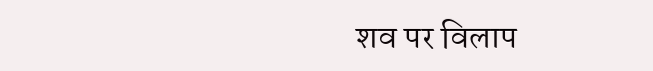शव पर विलाप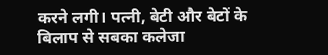करने लगी। पत्नी, बेटी और बेटों के बिलाप से सबका कलेजा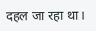दहल जा रहा था।